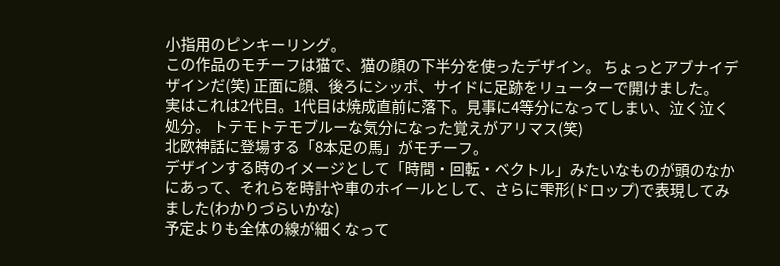小指用のピンキーリング。
この作品のモチーフは猫で、猫の顔の下半分を使ったデザイン。 ちょっとアブナイデザインだ(笑) 正面に顔、後ろにシッポ、サイドに足跡をリューターで開けました。
実はこれは2代目。1代目は焼成直前に落下。見事に4等分になってしまい、泣く泣く処分。 トテモトテモブルーな気分になった覚えがアリマス(笑)
北欧神話に登場する「8本足の馬」がモチーフ。
デザインする時のイメージとして「時間・回転・ベクトル」みたいなものが頭のなかにあって、それらを時計や車のホイールとして、さらに雫形(ドロップ)で表現してみました(わかりづらいかな)
予定よりも全体の線が細くなって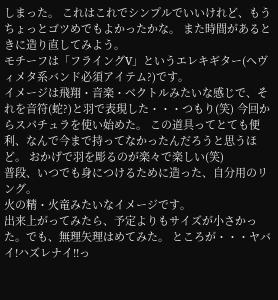しまった。 これはこれでシンプルでいいけれど、もうちょっとゴツめでもよかったかな。 また時間があるときに造り直してみよう。
モチーフは「フライングV」というエレキギター(ヘヴィメタ系バンド必須アイテム?)です。
イメージは飛翔・音楽・ベクトルみたいな感じで、それを音符(蛇?)と羽で表現した・・・つもり(笑) 今回からスパチュラを使い始めた。 この道具ってとても便利、なんで今まで持ってなかったんだろうと思うほど。 おかげで羽を彫るのが楽々で楽しい(笑)
普段、いつでも身につけるために造った、自分用のリング。
火の精・火竜みたいなイメージです。
出来上がってみたら、予定よりもサイズが小さかった。でも、無理矢理はめてみた。 ところが・・・ヤバイ!ハズレナイ!!っ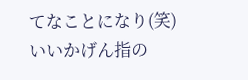てなことになり(笑)いいかげん指の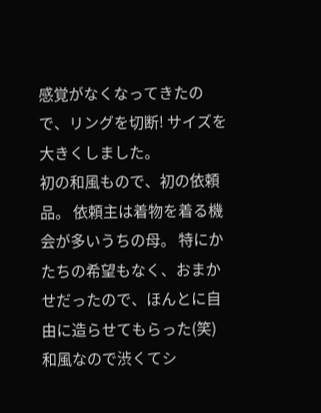感覚がなくなってきたので、リングを切断! サイズを大きくしました。
初の和風もので、初の依頼品。 依頼主は着物を着る機会が多いうちの母。 特にかたちの希望もなく、おまかせだったので、ほんとに自由に造らせてもらった(笑)
和風なので渋くてシ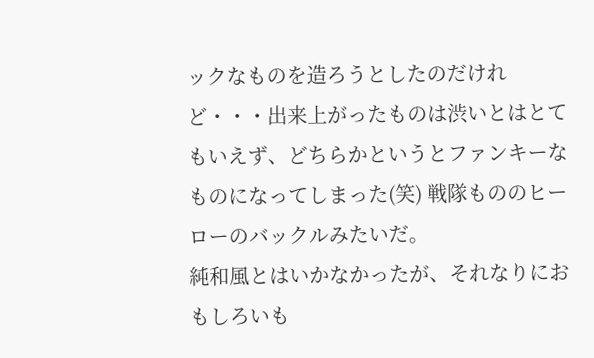ックなものを造ろうとしたのだけれど・・・出来上がったものは渋いとはとてもいえず、どちらかというとファンキーなものになってしまった(笑) 戦隊もののヒーローのバックルみたいだ。
純和風とはいかなかったが、それなりにおもしろいも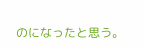のになったと思う。